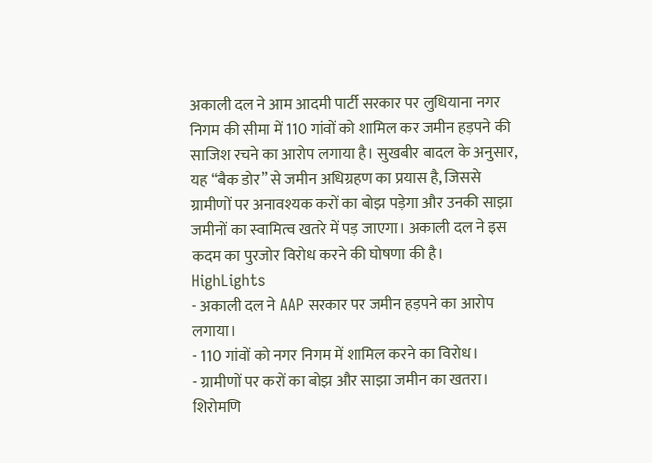अकाली दल ने आम आदमी पार्टी सरकार पर लुधियाना नगर निगम की सीमा में 110 गांवों को शामिल कर जमीन हड़पने की साजिश रचने का आरोप लगाया है। सुखबीर बादल के अनुसार, यह “बैक डोर” से जमीन अधिग्रहण का प्रयास है, जिससे ग्रामीणों पर अनावश्यक करों का बोझ पड़ेगा और उनकी साझा जमीनों का स्वामित्व खतरे में पड़ जाएगा। अकाली दल ने इस कदम का पुरजोर विरोध करने की घोषणा की है।
HighLights
- अकाली दल ने AAP सरकार पर जमीन हड़पने का आरोप लगाया।
- 110 गांवों को नगर निगम में शामिल करने का विरोध।
- ग्रामीणों पर करों का बोझ और साझा जमीन का खतरा।
शिरोमणि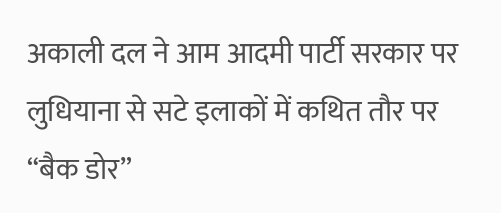अकाली दल ने आम आदमी पार्टी सरकार पर लुधियाना से सटे इलाकों में कथित तौर पर “बैक डोर”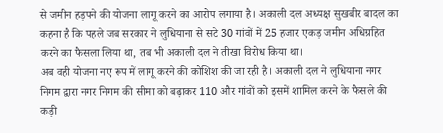से जमीन हड़पने की योजना लागू करने का आरोप लगाया है। अकाली दल अध्यक्ष सुखबीर बादल का कहना है कि पहले जब सरकार ने लुधियाना से सटे 30 गांवों में 25 हजार एकड़ जमीन अधिग्रहित करने का फैसला लिया था, तब भी अकाली दल ने तीखा विरोध किया था।
अब वही योजना नए रूप में लागू करने की कोशिश की जा रही है। अकाली दल ने लुधियाना नगर निगम द्वारा नगर निगम की सीमा को बढ़ाकर 110 और गांवों को इसमें शामिल करने के फैसले की कड़ी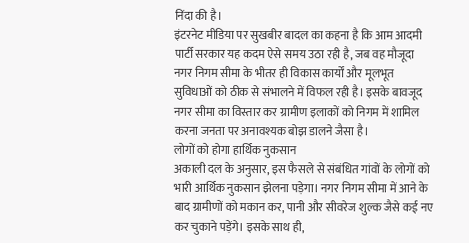निंदा की है।
इंटरनेट मीडिया पर सुखबीर बादल का कहना है कि आम आदमी पार्टी सरकार यह कदम ऐसे समय उठा रही है, जब वह मौजूदा नगर निगम सीमा के भीतर ही विकास कार्यों और मूलभूत सुविधाओं को ठीक से संभालने में विफल रही है। इसके बावजूद नगर सीमा का विस्तार कर ग्रामीण इलाकों को निगम में शामिल करना जनता पर अनावश्यक बोझ डालने जैसा है।
लोगों को होगा हार्थिक नुकसान
अकाली दल के अनुसार, इस फैसले से संबंधित गांवों के लोगों को भारी आर्थिक नुकसान झेलना पड़ेगा। नगर निगम सीमा में आने के बाद ग्रामीणों को मकान कर, पानी और सीवरेज शुल्क जैसे कई नए कर चुकाने पड़ेंगे। इसके साथ ही,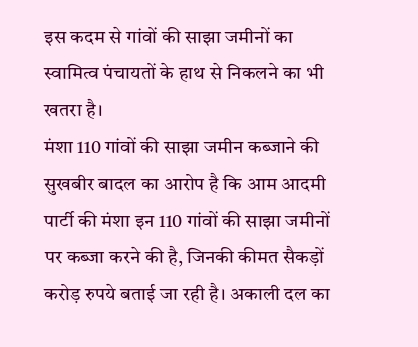इस कदम से गांवों की साझा जमीनों का स्वामित्व पंचायतों के हाथ से निकलने का भी खतरा है।
मंशा 110 गांवों की साझा जमीन कब्जाने की
सुखबीर बादल का आरोप है कि आम आदमी पार्टी की मंशा इन 110 गांवों की साझा जमीनों पर कब्जा करने की है, जिनकी कीमत सैकड़ों करोड़ रुपये बताई जा रही है। अकाली दल का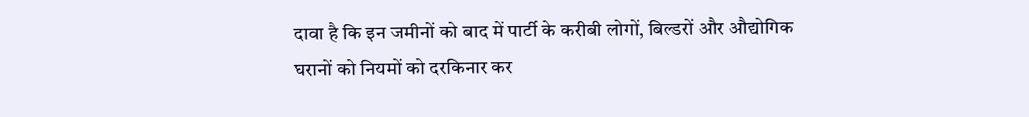दावा है कि इन जमीनों को बाद में पार्टी के करीबी लोगों, बिल्डरों और औद्योगिक घरानों को नियमों को दरकिनार कर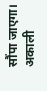सौंपा जाएगा।
अकाली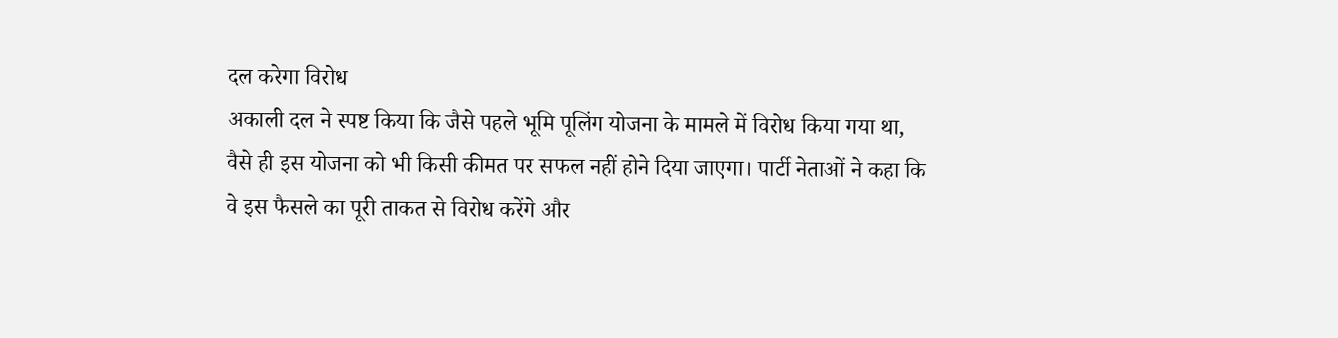दल करेगा विरोध
अकाली दल ने स्पष्ट किया कि जैसे पहले भूमि पूलिंग योजना के मामले में विरोध किया गया था, वैसे ही इस योजना को भी किसी कीमत पर सफल नहीं होने दिया जाएगा। पार्टी नेताओं ने कहा कि वे इस फैसले का पूरी ताकत से विरोध करेंगे और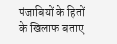पंजाबियों के हितों के खिलाफ बताए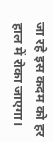जा रहे इस कदम को हर हाल में रोका जाएगा।